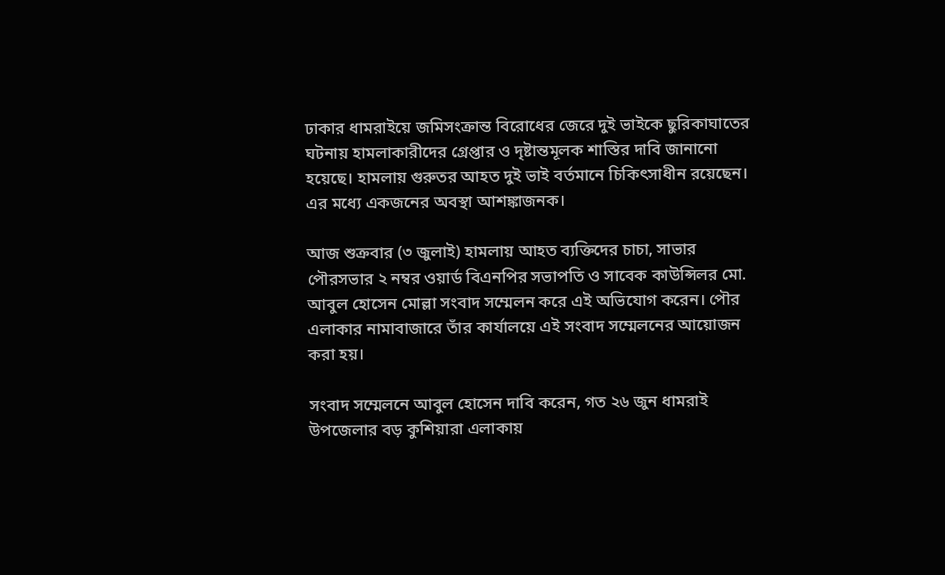ঢাকার ধামরাইয়ে জমিসংক্রান্ত বিরোধের জেরে দুই ভাইকে ছুরিকাঘাতের ঘটনায় হামলাকারীদের গ্রেপ্তার ও দৃষ্টান্তমূলক শাস্তির দাবি জানানো হয়েছে। হামলায় গুরুতর আহত দুই ভাই বর্তমানে চিকিৎসাধীন রয়েছেন। এর মধ্যে একজনের অবস্থা আশঙ্কাজনক।

আজ শুক্রবার (৩ জুলাই) হামলায় আহত ব্যক্তিদের চাচা, সাভার পৌরসভার ২ নম্বর ওয়ার্ড বিএনপির সভাপতি ও সাবেক কাউন্সিলর মো. আবুল হোসেন মোল্লা সংবাদ সম্মেলন করে এই অভিযোগ করেন। পৌর এলাকার নামাবাজারে তাঁর কার্যালয়ে এই সংবাদ সম্মেলনের আয়োজন করা হয়।

সংবাদ সম্মেলনে আবুল হোসেন দাবি করেন, গত ২৬ জুন ধামরাই উপজেলার বড় কুশিয়ারা এলাকায়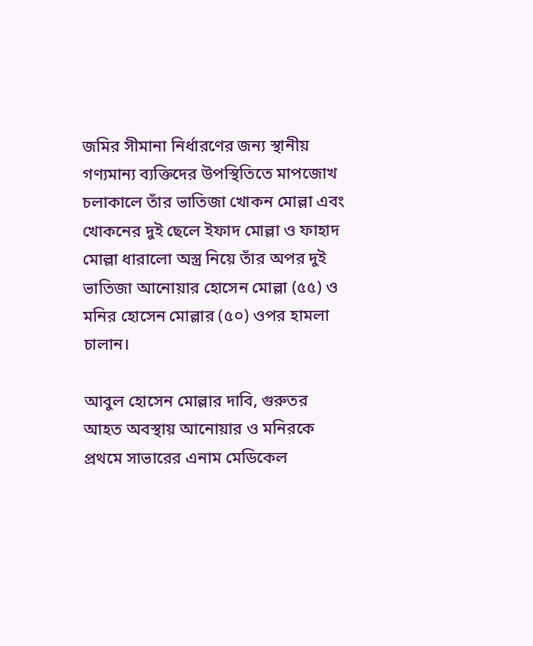জমির সীমানা নির্ধারণের জন্য স্থানীয় গণ্যমান্য ব্যক্তিদের উপস্থিতিতে মাপজোখ চলাকালে তাঁর ভাতিজা খোকন মোল্লা এবং খোকনের দুই ছেলে ইফাদ মোল্লা ও ফাহাদ মোল্লা ধারালো অস্ত্র নিয়ে তাঁর অপর দুই ভাতিজা আনোয়ার হোসেন মোল্লা (৫৫) ও মনির হোসেন মোল্লার (৫০) ওপর হামলা চালান।

আবুল হোসেন মোল্লার দাবি, গুরুতর আহত অবস্থায় আনোয়ার ও মনিরকে প্রথমে সাভারের এনাম মেডিকেল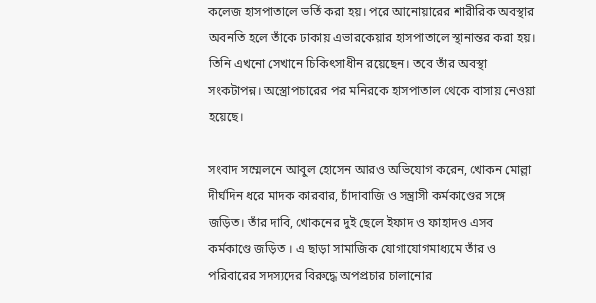কলেজ হাসপাতালে ভর্তি করা হয়। পরে আনোয়ারের শারীরিক অবস্থার অবনতি হলে তাঁকে ঢাকায় এভারকেয়ার হাসপাতালে স্থানান্তর করা হয়। তিনি এখনো সেখানে চিকিৎসাধীন রয়েছেন। তবে তাঁর অবস্থা সংকটাপন্ন। অস্ত্রোপচারের পর মনিরকে হাসপাতাল থেকে বাসায় নেওয়া হয়েছে।

সংবাদ সম্মেলনে আবুল হোসেন আরও অভিযোগ করেন, খোকন মোল্লা দীর্ঘদিন ধরে মাদক কারবার, চাঁদাবাজি ও সন্ত্রাসী কর্মকাণ্ডের সঙ্গে জড়িত। তাঁর দাবি, খোকনের দুই ছেলে ইফাদ ও ফাহাদও এসব কর্মকাণ্ডে জড়িত । এ ছাড়া সামাজিক যোগাযোগমাধ্যমে তাঁর ও পরিবারের সদস্যদের বিরুদ্ধে অপপ্রচার চালানোর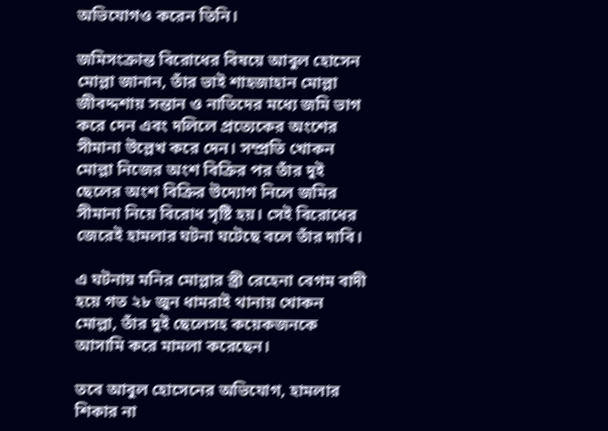অভিযোগও করেন তিনি।

জমিসংক্রান্ত বিরোধের বিষয়ে আবুল হোসেন মোল্লা জানান, তাঁর ভাই শাহজাহান মোল্লা জীবদ্দশায় সন্তান ও নাতিদের মধ্যে জমি ভাগ করে দেন এবং দলিলে প্রত্যেকের অংশের সীমানা উল্লেখ করে দেন। সম্প্রতি খোকন মোল্লা নিজের অংশ বিক্রির পর তাঁর দুই ছেলের অংশ বিক্রির উদ্যোগ নিলে জমির সীমানা নিয়ে বিরোধ সৃষ্টি হয়। সেই বিরোধের জেরেই হামলার ঘটনা ঘটেছে বলে তাঁর দাবি।

এ ঘটনায় মনির মোল্লার স্ত্রী রেহেনা বেগম বাদী হয়ে গত ২৮ জুন ধামরাই থানায় খোকন মোল্লা, তাঁর দুই ছেলেসহ কয়েকজনকে আসামি করে মামলা করেছেন।

তবে আবুল হোসেনের অভিযোগ, হামলার শিকার না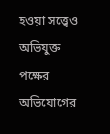হওয়া সত্ত্বেও অভিযুক্ত পক্ষের অভিযোগের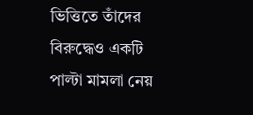ভিত্তিতে তাঁদের বিরুদ্ধেও একটি পাল্টা মামলা নেয়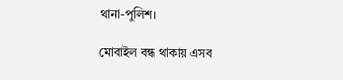থানা-পুলিশ।

মোবাইল বন্ধ থাকায় এসব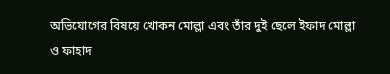অভিযোগের বিষয়ে খোকন মোল্লা এবং তাঁর দুই ছেলে ইফাদ মোল্লা ও ফাহাদ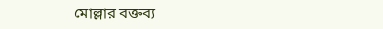মোল্লার বক্তব্য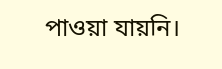পাওয়া যায়নি।